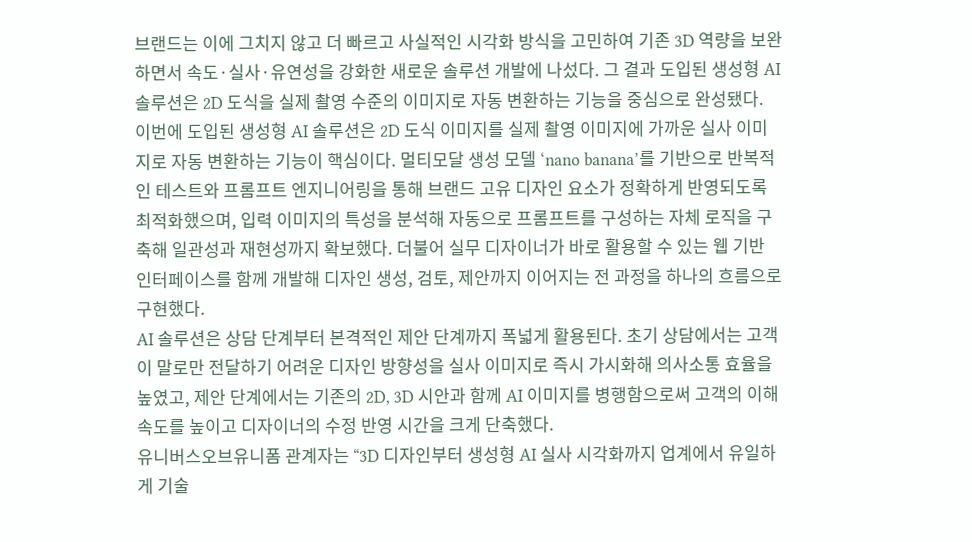브랜드는 이에 그치지 않고 더 빠르고 사실적인 시각화 방식을 고민하여 기존 3D 역량을 보완하면서 속도·실사·유연성을 강화한 새로운 솔루션 개발에 나섰다. 그 결과 도입된 생성형 AI 솔루션은 2D 도식을 실제 촬영 수준의 이미지로 자동 변환하는 기능을 중심으로 완성됐다.
이번에 도입된 생성형 AI 솔루션은 2D 도식 이미지를 실제 촬영 이미지에 가까운 실사 이미지로 자동 변환하는 기능이 핵심이다. 멀티모달 생성 모델 ‘nano banana’를 기반으로 반복적인 테스트와 프롬프트 엔지니어링을 통해 브랜드 고유 디자인 요소가 정확하게 반영되도록 최적화했으며, 입력 이미지의 특성을 분석해 자동으로 프롬프트를 구성하는 자체 로직을 구축해 일관성과 재현성까지 확보했다. 더불어 실무 디자이너가 바로 활용할 수 있는 웹 기반 인터페이스를 함께 개발해 디자인 생성, 검토, 제안까지 이어지는 전 과정을 하나의 흐름으로 구현했다.
AI 솔루션은 상담 단계부터 본격적인 제안 단계까지 폭넓게 활용된다. 초기 상담에서는 고객이 말로만 전달하기 어려운 디자인 방향성을 실사 이미지로 즉시 가시화해 의사소통 효율을 높였고, 제안 단계에서는 기존의 2D, 3D 시안과 함께 AI 이미지를 병행함으로써 고객의 이해 속도를 높이고 디자이너의 수정 반영 시간을 크게 단축했다.
유니버스오브유니폼 관계자는 “3D 디자인부터 생성형 AI 실사 시각화까지 업계에서 유일하게 기술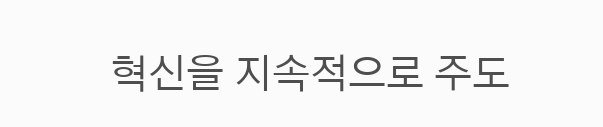혁신을 지속적으로 주도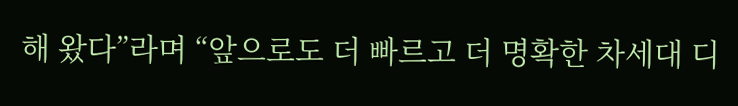해 왔다”라며 “앞으로도 더 빠르고 더 명확한 차세대 디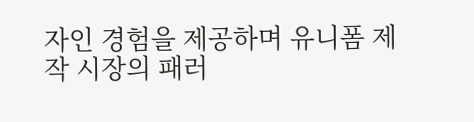자인 경험을 제공하며 유니폼 제작 시장의 패러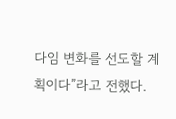다임 변화를 선도할 계획이다”라고 전했다.